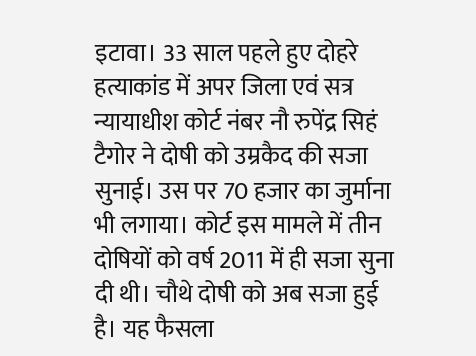इटावा। 33 साल पहले हुए दोहरे हत्याकांड में अपर जिला एवं सत्र न्यायाधीश कोर्ट नंबर नौ रुपेंद्र सिहं टैगोर ने दोषी को उम्रकैद की सजा सुनाई। उस पर 70 हजार का जुर्माना भी लगाया। कोर्ट इस मामले में तीन दोषियों को वर्ष 2011 में ही सजा सुना दी थी। चौथे दोषी को अब सजा हुई है। यह फैसला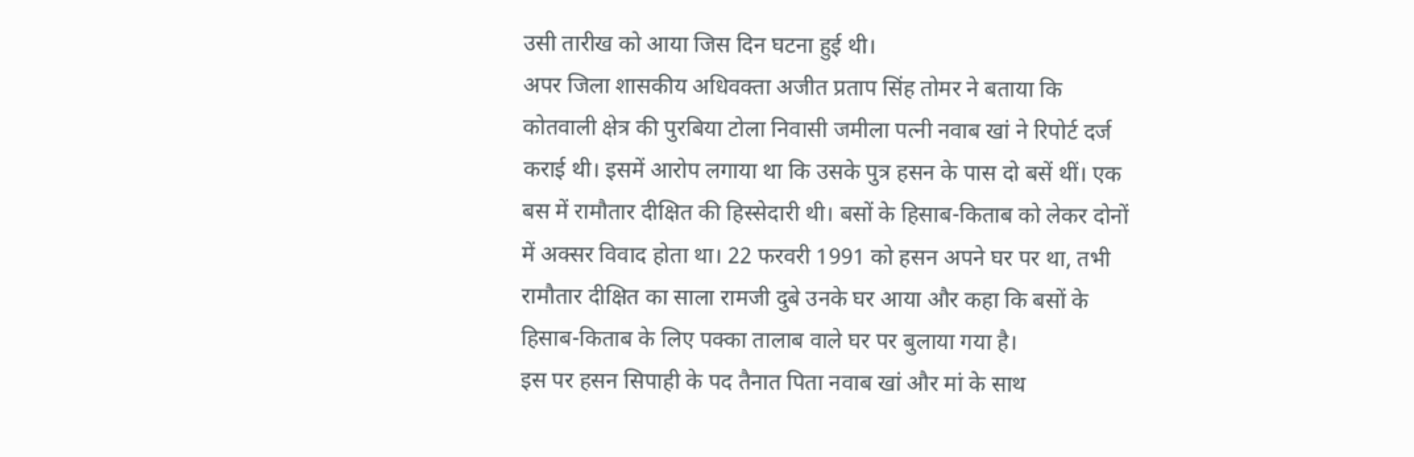उसी तारीख को आया जिस दिन घटना हुई थी।
अपर जिला शासकीय अधिवक्ता अजीत प्रताप सिंह तोमर ने बताया कि कोतवाली क्षेत्र की पुरबिया टोला निवासी जमीला पत्नी नवाब खां ने रिपोर्ट दर्ज कराई थी। इसमें आरोप लगाया था कि उसके पुत्र हसन के पास दो बसें थीं। एक बस में रामौतार दीक्षित की हिस्सेदारी थी। बसों के हिसाब-किताब को लेकर दोनों में अक्सर विवाद होता था। 22 फरवरी 1991 को हसन अपने घर पर था, तभी रामौतार दीक्षित का साला रामजी दुबे उनके घर आया और कहा कि बसों के हिसाब-किताब के लिए पक्का तालाब वाले घर पर बुलाया गया है।
इस पर हसन सिपाही के पद तैनात पिता नवाब खां और मां के साथ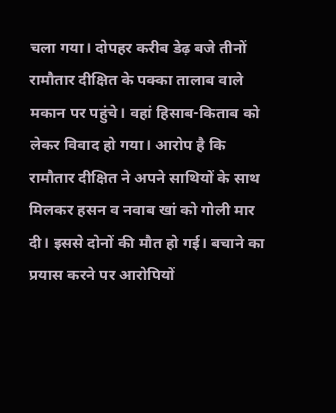चला गया। दोपहर करीब डेढ़ बजे तीनों रामौतार दीक्षित के पक्का तालाब वाले मकान पर पहुंचे। वहां हिसाब-किताब को लेकर विवाद हो गया। आरोप है कि रामौतार दीक्षित ने अपने साथियों के साथ मिलकर हसन व नवाब खां को गोली मार दी। इससे दोनों की मौत हो गई। बचाने का प्रयास करने पर आरोपियों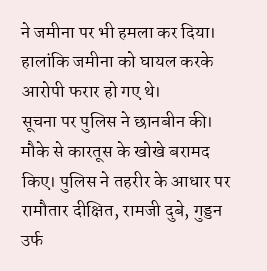ने जमीना पर भी हमला कर दिया। हालांकि जमीना को घायल करके आरोपी फरार हो गए थे।
सूचना पर पुलिस ने छानबीन की। मौके से कारतूस के खोखे बरामद किए। पुलिस ने तहरीर के आधार पर रामौतार दीक्षित, रामजी दुबे, गुड्डन उर्फ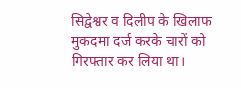सिद्वेश्वर व दिलीप के खिलाफ मुकदमा दर्ज करके चारों को गिरफ्तार कर लिया था।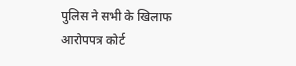पुलिस ने सभी के खिलाफ आरोपपत्र कोर्ट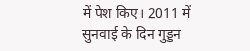में पेश किए। 2011 में सुनवाई के दिन गुड्डन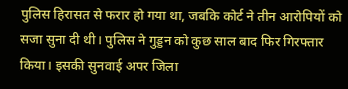पुलिस हिरासत से फरार हो गया था, जबकि कोर्ट ने तीन आरोपियों को सजा सुना दी थी। पुलिस ने गुड्डन को कुछ साल बाद फिर गिरफ्तार किया। इसकी सुनवाई अपर जिला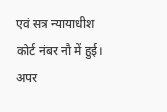एवं सत्र न्यायाधीश कोर्ट नंबर नौ में हुई। अपर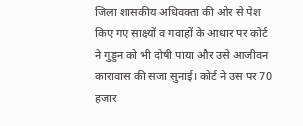जिला शासकीय अधिवक्ता की ओर से पेश किए गए साक्ष्यों व गवाहों के आधार पर कोर्ट ने गुड्डन को भी दोषी पाया और उसे आजीवन कारावास की सजा सुनाई। कोर्ट ने उस पर 70 हजार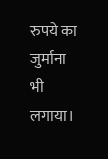रुपये का जुर्माना भी लगाया।